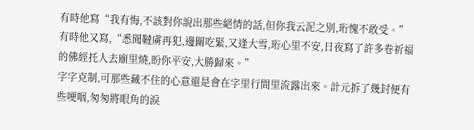有時他寫“我有悔,不該對你說出那些絕情的話,但你我云泥之別,珩愧不敢受。”
有時他又寫,“悉聞韃虜再犯,邊關吃緊,又逢大雪,珩心里不安,日夜寫了許多卷祈福的佛經托人去廟里燒,盼你平安,大勝歸來。”
字字克制,可那些藏不住的心意還是會在字里行間里流露出來。計元拆了幾封便有些哽咽,匆匆將眼角的淚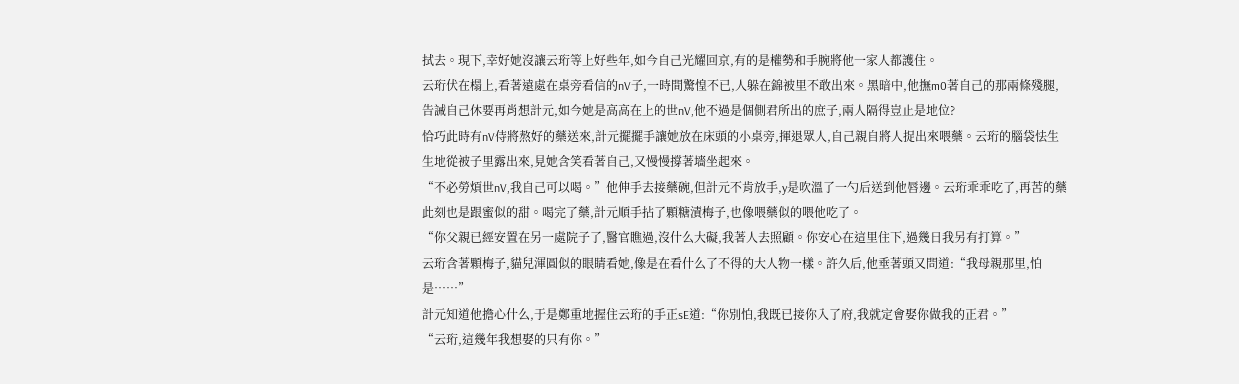拭去。現下,幸好她沒讓云珩等上好些年,如今自己光耀回京,有的是權勢和手腕將他一家人都護住。
云珩伏在榻上,看著遠處在桌旁看信的nV子,一時間驚惶不已,人躲在錦被里不敢出來。黑暗中,他撫m0著自己的那兩條殘腿,告誡自己休要再肖想計元,如今她是高高在上的世nV,他不過是個側君所出的庶子,兩人隔得豈止是地位?
恰巧此時有nV侍將熬好的藥送來,計元擺擺手讓她放在床頭的小桌旁,揮退眾人,自己親自將人捉出來喂藥。云珩的腦袋怯生生地從被子里露出來,見她含笑看著自己,又慢慢撐著墻坐起來。
“不必勞煩世nV,我自己可以喝。”他伸手去接藥碗,但計元不肯放手,y是吹溫了一勺后送到他唇邊。云珩乖乖吃了,再苦的藥此刻也是跟蜜似的甜。喝完了藥,計元順手拈了顆糖漬梅子,也像喂藥似的喂他吃了。
“你父親已經安置在另一處院子了,醫官瞧過,沒什么大礙,我著人去照顧。你安心在這里住下,過幾日我另有打算。”
云珩含著顆梅子,貓兒渾圓似的眼睛看她,像是在看什么了不得的大人物一樣。許久后,他垂著頭又問道:“我母親那里,怕是……”
計元知道他擔心什么,于是鄭重地握住云珩的手正sE道:“你別怕,我既已接你入了府,我就定會娶你做我的正君。”
“云珩,這幾年我想娶的只有你。”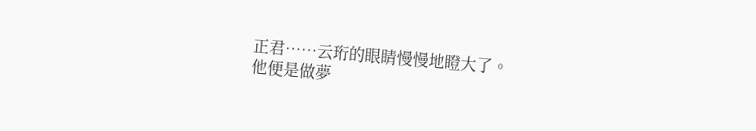正君……云珩的眼睛慢慢地瞪大了。
他便是做夢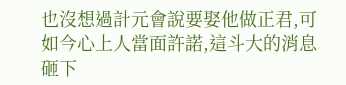也沒想過計元會說要娶他做正君,可如今心上人當面許諾,這斗大的消息砸下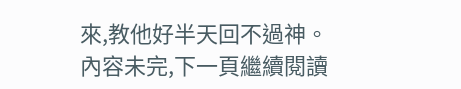來,教他好半天回不過神。
內容未完,下一頁繼續閱讀